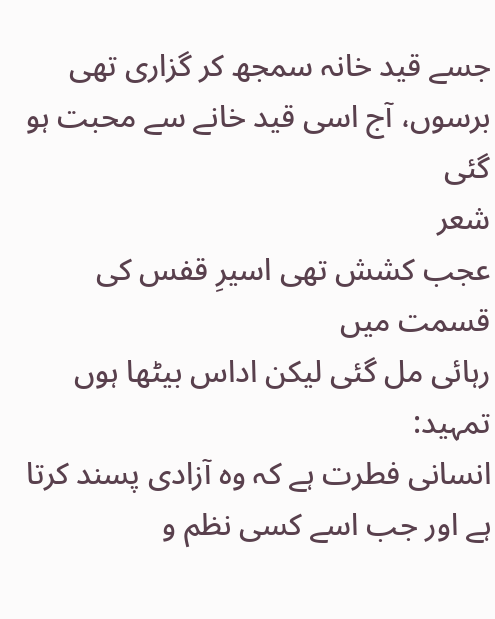جسے قید خانہ سمجھ کر گزاری تھی برسوں، آج اسی قید خانے سے محبت ہو گئی
شعر
عجب کشش تھی اسیرِ قفس کی قسمت میں
رہائی مل گئی لیکن اداس بیٹھا ہوں
تمہید:
انسانی فطرت ہے کہ وہ آزادی پسند کرتا ہے اور جب اسے کسی نظم و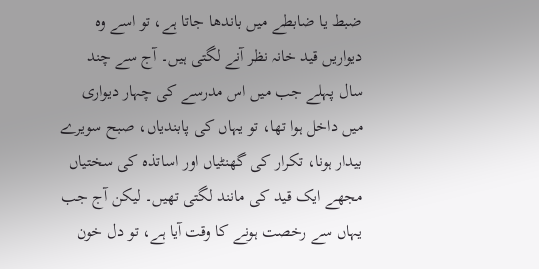ضبط یا ضابطے میں باندھا جاتا ہے، تو اسے وہ دیواریں قید خانہ نظر آنے لگتی ہیں۔ آج سے چند سال پہلے جب میں اس مدرسے کی چہار دیواری میں داخل ہوا تھا، تو یہاں کی پابندیاں، صبح سویرے بیدار ہونا، تکرار کی گھنٹیاں اور اساتذہ کی سختیاں مجھے ایک قید کی مانند لگتی تھیں۔ لیکن آج جب یہاں سے رخصت ہونے کا وقت آیا ہے، تو دل خون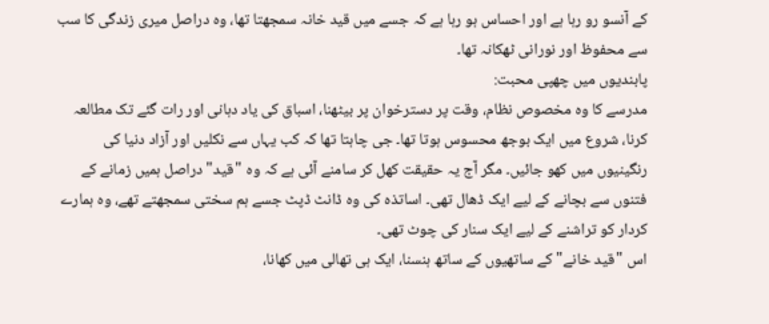کے آنسو رو رہا ہے اور احساس ہو رہا ہے کہ جسے میں قید خانہ سمجھتا تھا، وہ دراصل میری زندگی کا سب سے محفوظ اور نورانی ٹھکانہ تھا۔
پابندیوں میں چھپی محبت:
مدرسے کا وہ مخصوص نظام، وقت پر دسترخوان پر بیٹھنا، اسباق کی یاد دہانی اور رات گئے تک مطالعہ کرنا، شروع میں ایک بوجھ محسوس ہوتا تھا۔ جی چاہتا تھا کہ کب یہاں سے نکلیں اور آزاد دنیا کی رنگینیوں میں کھو جائیں۔ مگر آج یہ حقیقت کھل کر سامنے آئی ہے کہ وہ "قید" دراصل ہمیں زمانے کے فتنوں سے بچانے کے لیے ایک ڈھال تھی۔ اساتذہ کی وہ ڈانٹ ڈپٹ جسے ہم سختی سمجھتے تھے، وہ ہمارے کردار کو تراشنے کے لیے ایک سنار کی چوٹ تھی۔
اس "قید خانے" کے ساتھیوں کے ساتھ ہنسنا، ایک ہی تھالی میں کھانا،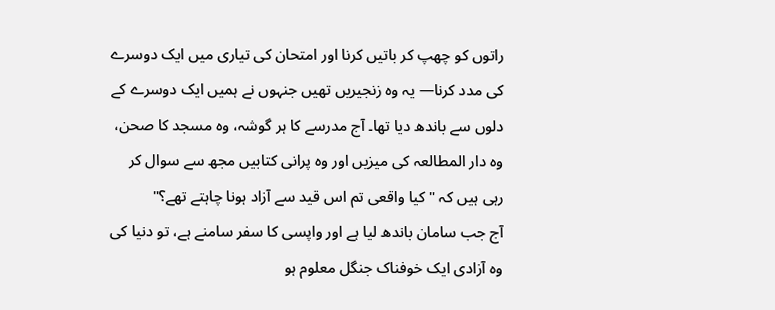راتوں کو چھپ کر باتیں کرنا اور امتحان کی تیاری میں ایک دوسرے کی مدد کرنا— یہ وہ زنجیریں تھیں جنہوں نے ہمیں ایک دوسرے کے دلوں سے باندھ دیا تھا۔ آج مدرسے کا ہر گوشہ، وہ مسجد کا صحن، وہ دار المطالعہ کی میزیں اور وہ پرانی کتابیں مجھ سے سوال کر رہی ہیں کہ "کیا واقعی تم اس قید سے آزاد ہونا چاہتے تھے؟"
آج جب سامان باندھ لیا ہے اور واپسی کا سفر سامنے ہے، تو دنیا کی وہ آزادی ایک خوفناک جنگل معلوم ہو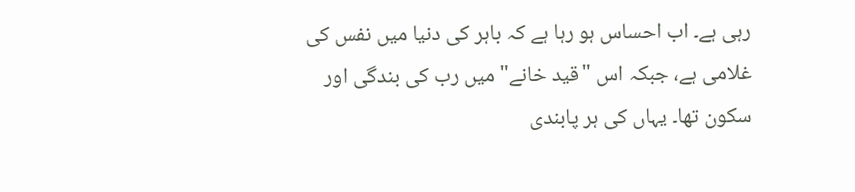رہی ہے۔ اب احساس ہو رہا ہے کہ باہر کی دنیا میں نفس کی غلامی ہے، جبکہ اس "قید خانے" میں رب کی بندگی اور سکون تھا۔ یہاں کی ہر پابندی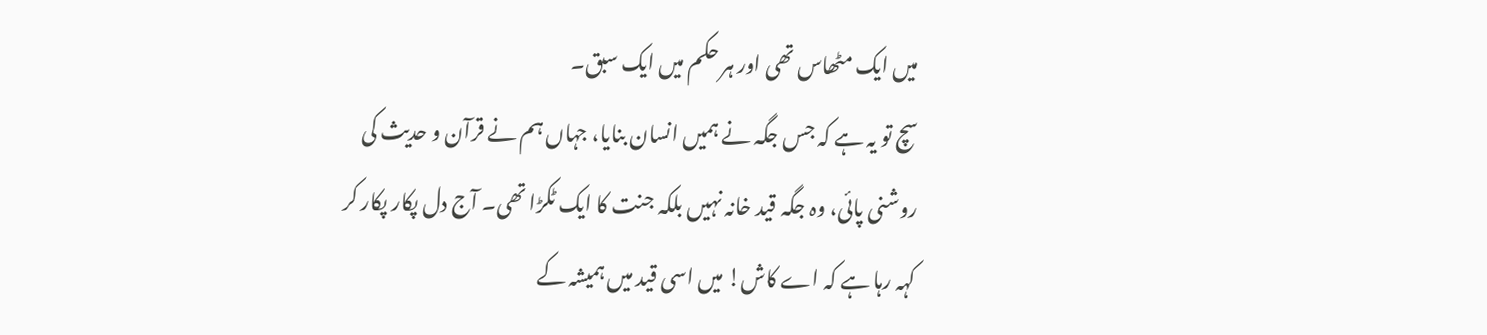میں ایک مٹھاس تھی اور ہر حکم میں ایک سبق۔
سچ تو یہ ہے کہ جس جگہ نے ہمیں انسان بنایا، جہاں ہم نے قرآن و حدیث کی روشنی پائی، وہ جگہ قید خانہ نہیں بلکہ جنت کا ایک ٹکڑا تھی۔ آج دل پکار پکار کر کہہ رہا ہے کہ اے کاش! میں اسی قید میں ہمیشہ کے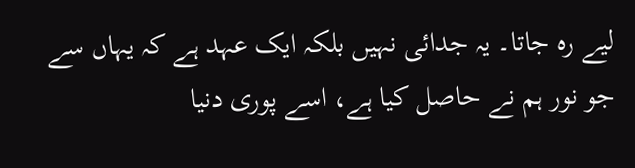لیے رہ جاتا۔ یہ جدائی نہیں بلکہ ایک عہد ہے کہ یہاں سے جو نور ہم نے حاصل کیا ہے، اسے پوری دنیا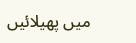میں پھیلائیں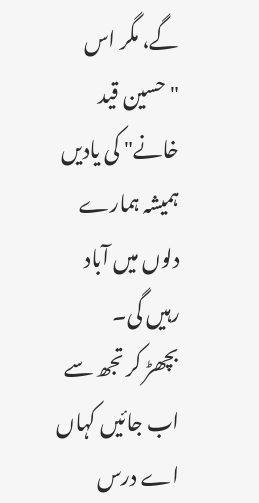گے، مگر اس "حسین قید خانے" کی یادیں ہمیشہ ہمارے دلوں میں آباد رہیں گی۔
بچھڑ کر تجھ سے اب جائیں کہاں اے درس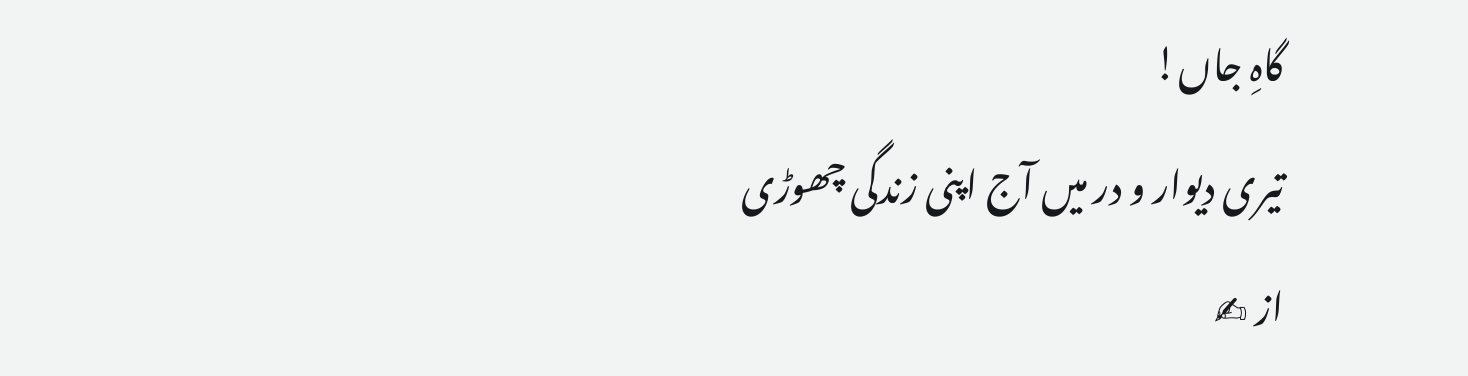گاہِ جاں!
تیری دیوار و در میں آج اپنی زندگی چھوڑی
از ✍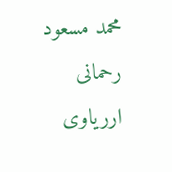محمد مسعود رحمانی ارریاوی